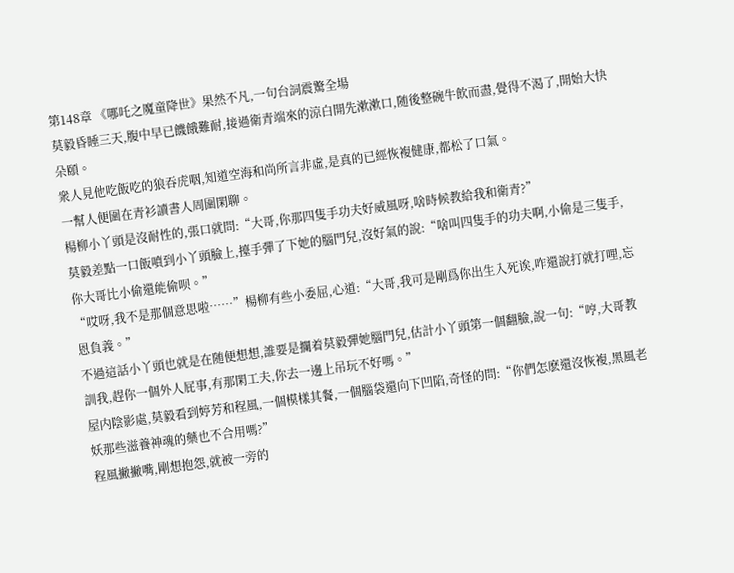第148章 《哪吒之魔童降世》果然不凡,一句台詞震驚全場
莫毅昏睡三天,腹中早已饑餓難耐,接過衛青端來的涼白開先漱漱口,随後整碗牛飲而盡,覺得不渴了,開始大快朵頤。
衆人見他吃飯吃的狼吞虎咽,知道空海和尚所言非虛,是真的已經恢複健康,都松了口氣。
一幫人便圍在青衫讀書人周圍閑聊。
楊柳小丫頭是沒耐性的,張口就問:“大哥,你那四隻手功夫好威風呀,啥時候教給我和衛青?”
莫毅差點一口飯噴到小丫頭臉上,擡手彈了下她的腦門兒,沒好氣的說:“啥叫四隻手的功夫啊,小偷是三隻手,你大哥比小偷還能偷呗。”
“哎呀,我不是那個意思啦……”楊柳有些小委屈,心道:“大哥,我可是剛爲你出生入死诶,咋還說打就打哩,忘恩負義。”
不過這話小丫頭也就是在随便想想,誰要是攔着莫毅彈她腦門兒,估計小丫頭第一個翻臉,說一句:“哼,大哥教訓我,趕你一個外人屁事,有那閑工夫,你去一邊上吊玩不好嗎。”
屋内陰影處,莫毅看到婷芳和程風,一個模樣其餐,一個腦袋還向下凹陷,奇怪的問:“你們怎麽還沒恢複,黑風老妖那些滋養神魂的藥也不合用嗎?”
程風撇撇嘴,剛想抱怨,就被一旁的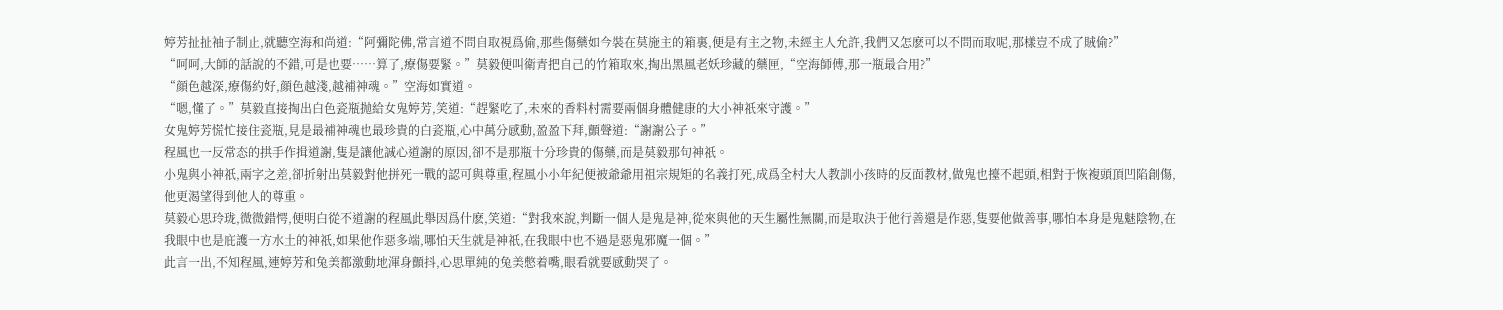婷芳扯扯袖子制止,就聽空海和尚道:“阿彌陀佛,常言道不問自取視爲偷,那些傷藥如今裝在莫施主的箱裏,便是有主之物,未經主人允許,我們又怎麽可以不問而取呢,那樣豈不成了賊偷?”
“呵呵,大師的話說的不錯,可是也要……算了,療傷要緊。”莫毅便叫衛青把自己的竹箱取來,掏出黑風老妖珍藏的藥匣,“空海師傅,那一瓶最合用?”
“顔色越深,療傷約好,顔色越淺,越補神魂。”空海如實道。
“嗯,懂了。”莫毅直接掏出白色瓷瓶抛給女鬼婷芳,笑道:“趕緊吃了,未來的香料村需要兩個身體健康的大小神祇來守護。”
女鬼婷芳慌忙接住瓷瓶,見是最補神魂也最珍貴的白瓷瓶,心中萬分感動,盈盈下拜,顫聲道:“謝謝公子。”
程風也一反常态的拱手作揖道謝,隻是讓他誠心道謝的原因,卻不是那瓶十分珍貴的傷藥,而是莫毅那句神祇。
小鬼與小神祇,兩字之差,卻折射出莫毅對他拼死一戰的認可與尊重,程風小小年紀便被爺爺用祖宗規矩的名義打死,成爲全村大人教訓小孩時的反面教材,做鬼也擡不起頭,相對于恢複頭頂凹陷創傷,他更渴望得到他人的尊重。
莫毅心思玲珑,微微錯愕,便明白從不道謝的程風此舉因爲什麽,笑道:“對我來說,判斷一個人是鬼是神,從來與他的天生屬性無關,而是取決于他行善還是作惡,隻要他做善事,哪怕本身是鬼魅陰物,在我眼中也是庇護一方水土的神祇,如果他作惡多端,哪怕天生就是神祇,在我眼中也不過是惡鬼邪魔一個。”
此言一出,不知程風,連婷芳和兔美都激動地渾身顫抖,心思單純的兔美憋着嘴,眼看就要感動哭了。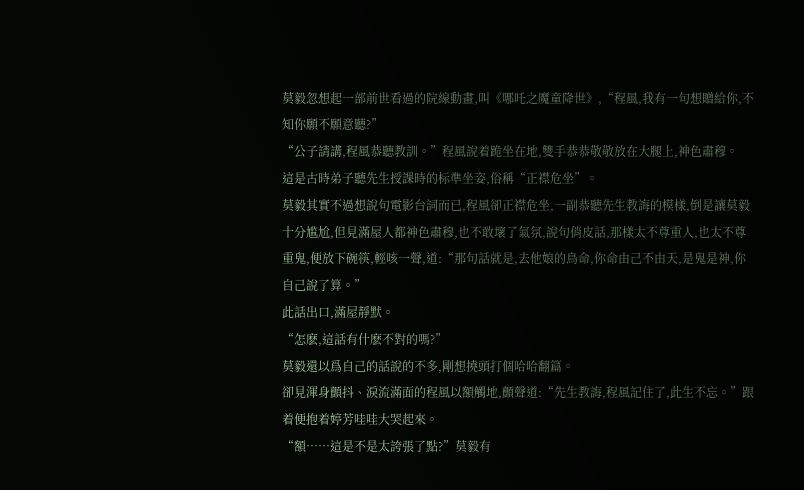莫毅忽想起一部前世看過的院線動畫,叫《哪吒之魔童降世》,“程風,我有一句想贈給你,不知你願不願意聽?”
“公子請講,程風恭聽教訓。”程風說着跪坐在地,雙手恭恭敬敬放在大腿上,神色肅穆。
這是古時弟子聽先生授課時的标準坐姿,俗稱“正襟危坐”。
莫毅其實不過想說句電影台詞而已,程風卻正襟危坐,一副恭聽先生教誨的模樣,倒是讓莫毅十分尴尬,但見滿屋人都神色肅穆,也不敢壞了氣氛,說句俏皮話,那樣太不尊重人,也太不尊重鬼,便放下碗筷,輕咳一聲,道:“那句話就是,去他娘的鳥命,你命由己不由天,是鬼是神,你自己說了算。”
此話出口,滿屋靜默。
“怎麽,這話有什麽不對的嗎?”
莫毅還以爲自己的話說的不多,剛想撓頭打個哈哈翻篇。
卻見渾身顫抖、淚流滿面的程風以額觸地,顫聲道:“先生教誨,程風記住了,此生不忘。”跟着便抱着婷芳哇哇大哭起來。
“額……這是不是太誇張了點?”莫毅有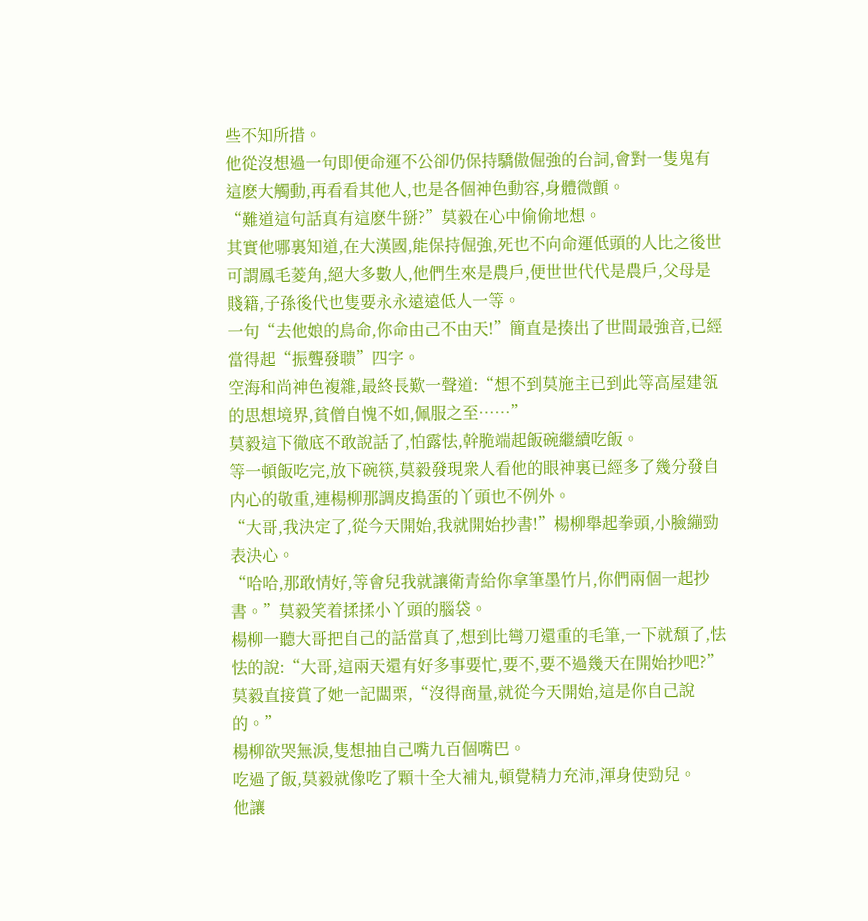些不知所措。
他從沒想過一句即便命運不公卻仍保持驕傲倔強的台詞,會對一隻鬼有這麽大觸動,再看看其他人,也是各個神色動容,身體微顫。
“難道這句話真有這麽牛掰?”莫毅在心中偷偷地想。
其實他哪裏知道,在大漢國,能保持倔強,死也不向命運低頭的人比之後世可謂鳳毛菱角,絕大多數人,他們生來是農戶,便世世代代是農戶,父母是賤籍,子孫後代也隻要永永遠遠低人一等。
一句“去他娘的鳥命,你命由己不由天!”簡直是揍出了世間最強音,已經當得起“振聾發聩”四字。
空海和尚神色複雜,最終長歎一聲道:“想不到莫施主已到此等高屋建瓴的思想境界,貧僧自愧不如,佩服之至……”
莫毅這下徹底不敢說話了,怕露怯,幹脆端起飯碗繼續吃飯。
等一頓飯吃完,放下碗筷,莫毅發現衆人看他的眼神裏已經多了幾分發自内心的敬重,連楊柳那調皮搗蛋的丫頭也不例外。
“大哥,我決定了,從今天開始,我就開始抄書!”楊柳舉起拳頭,小臉繃勁表決心。
“哈哈,那敢情好,等會兒我就讓衛青給你拿筆墨竹片,你們兩個一起抄書。”莫毅笑着揉揉小丫頭的腦袋。
楊柳一聽大哥把自己的話當真了,想到比彎刀還重的毛筆,一下就頹了,怯怯的說:“大哥,這兩天還有好多事要忙,要不,要不過幾天在開始抄吧?”
莫毅直接賞了她一記闆栗,“沒得商量,就從今天開始,這是你自己說的。”
楊柳欲哭無淚,隻想抽自己嘴九百個嘴巴。
吃過了飯,莫毅就像吃了顆十全大補丸,頓覺精力充沛,渾身使勁兒。
他讓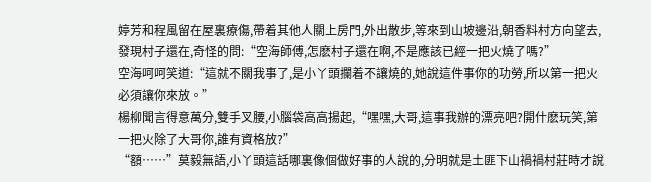婷芳和程風留在屋裏療傷,帶着其他人關上房門,外出散步,等來到山坡邊沿,朝香料村方向望去,發現村子還在,奇怪的問:“空海師傅,怎麽村子還在啊,不是應該已經一把火燒了嗎?”
空海呵呵笑道:“這就不關我事了,是小丫頭攔着不讓燒的,她說這件事你的功勞,所以第一把火必須讓你來放。”
楊柳聞言得意萬分,雙手叉腰,小腦袋高高揚起,“嘿嘿,大哥,這事我辦的漂亮吧?開什麽玩笑,第一把火除了大哥你,誰有資格放?”
“額……”莫毅無語,小丫頭這話哪裏像個做好事的人說的,分明就是土匪下山禍禍村莊時才說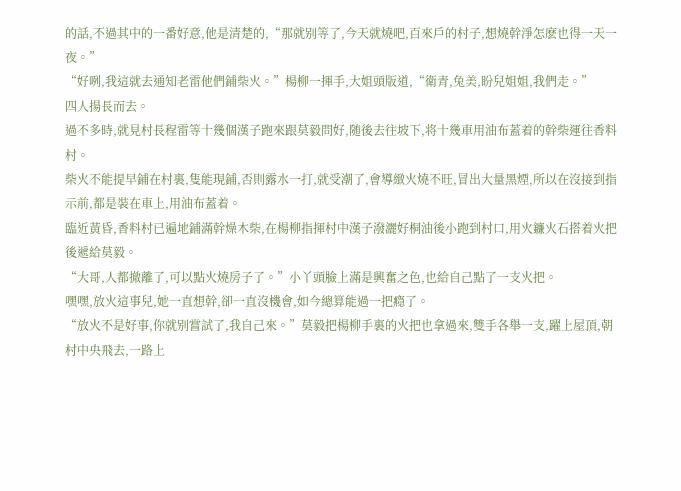的話,不過其中的一番好意,他是清楚的,“那就别等了,今天就燒吧,百來戶的村子,想燒幹淨怎麽也得一天一夜。”
“好咧,我這就去通知老雷他們鋪柴火。”楊柳一揮手,大姐頭版道,“衛青,兔美,盼兒姐姐,我們走。”
四人揚長而去。
過不多時,就見村長程雷等十幾個漢子跑來跟莫毅問好,随後去往坡下,将十幾車用油布蓋着的幹柴運往香料村。
柴火不能提早鋪在村裏,隻能現鋪,否則露水一打,就受潮了,會導緻火燒不旺,冒出大量黑煙,所以在沒接到指示前,都是裝在車上,用油布蓋着。
臨近黃昏,香料村已遍地鋪滿幹燥木柴,在楊柳指揮村中漢子潑灑好桐油後小跑到村口,用火鐮火石搭着火把後遞給莫毅。
“大哥,人都撤離了,可以點火燒房子了。”小丫頭臉上滿是興奮之色,也給自己點了一支火把。
嘿嘿,放火這事兒,她一直想幹,卻一直沒機會,如今總算能過一把瘾了。
“放火不是好事,你就别嘗試了,我自己來。”莫毅把楊柳手裏的火把也拿過來,雙手各舉一支,躍上屋頂,朝村中央飛去,一路上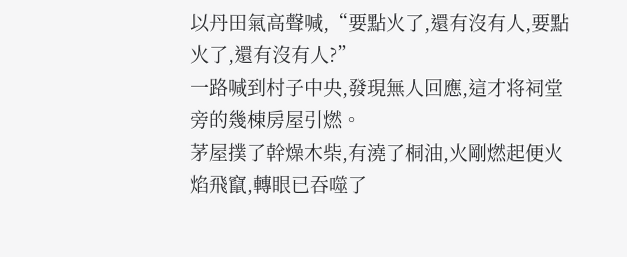以丹田氣高聲喊,“要點火了,還有沒有人,要點火了,還有沒有人?”
一路喊到村子中央,發現無人回應,這才将祠堂旁的幾棟房屋引燃。
茅屋撲了幹燥木柴,有澆了桐油,火剛燃起便火焰飛竄,轉眼已吞噬了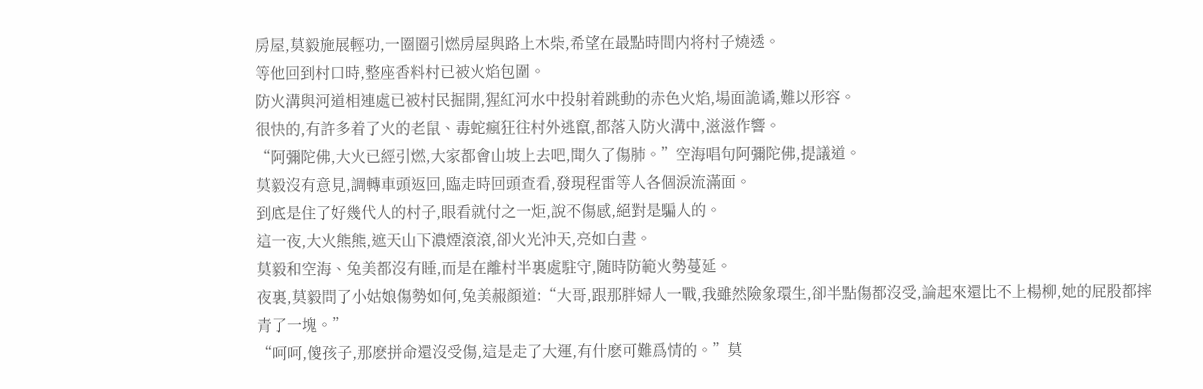房屋,莫毅施展輕功,一圈圈引燃房屋與路上木柴,希望在最點時間内将村子燒透。
等他回到村口時,整座香料村已被火焰包圍。
防火溝與河道相連處已被村民掘開,猩紅河水中投射着跳動的赤色火焰,場面詭谲,難以形容。
很快的,有許多着了火的老鼠、毒蛇瘋狂往村外逃竄,都落入防火溝中,滋滋作響。
“阿彌陀佛,大火已經引燃,大家都會山坡上去吧,聞久了傷肺。”空海唱句阿彌陀佛,提議道。
莫毅沒有意見,調轉車頭返回,臨走時回頭查看,發現程雷等人各個淚流滿面。
到底是住了好幾代人的村子,眼看就付之一炬,說不傷感,絕對是騙人的。
這一夜,大火熊熊,遮天山下濃煙滾滾,卻火光沖天,亮如白晝。
莫毅和空海、兔美都沒有睡,而是在離村半裏處駐守,随時防範火勢蔓延。
夜裏,莫毅問了小姑娘傷勢如何,兔美赧顔道:“大哥,跟那胖婦人一戰,我雖然險象環生,卻半點傷都沒受,論起來還比不上楊柳,她的屁股都摔青了一塊。”
“呵呵,傻孩子,那麽拼命還沒受傷,這是走了大運,有什麽可難爲情的。”莫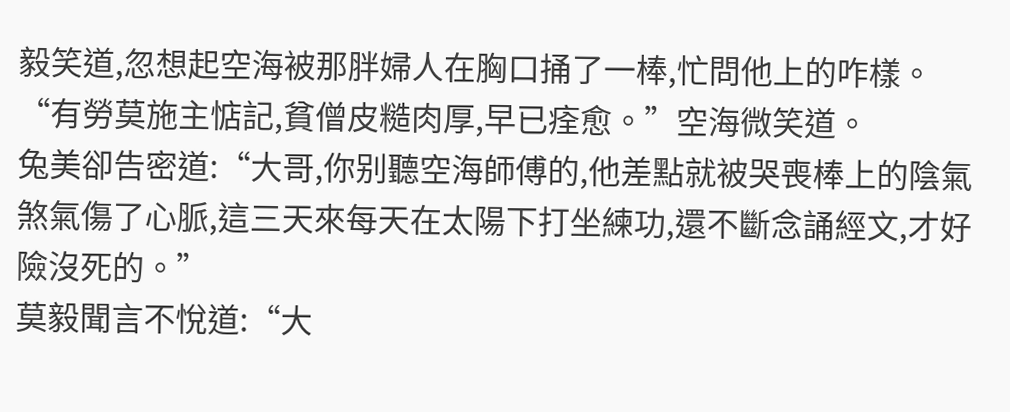毅笑道,忽想起空海被那胖婦人在胸口捅了一棒,忙問他上的咋樣。
“有勞莫施主惦記,貧僧皮糙肉厚,早已痊愈。”空海微笑道。
兔美卻告密道:“大哥,你别聽空海師傅的,他差點就被哭喪棒上的陰氣煞氣傷了心脈,這三天來每天在太陽下打坐練功,還不斷念誦經文,才好險沒死的。”
莫毅聞言不悅道:“大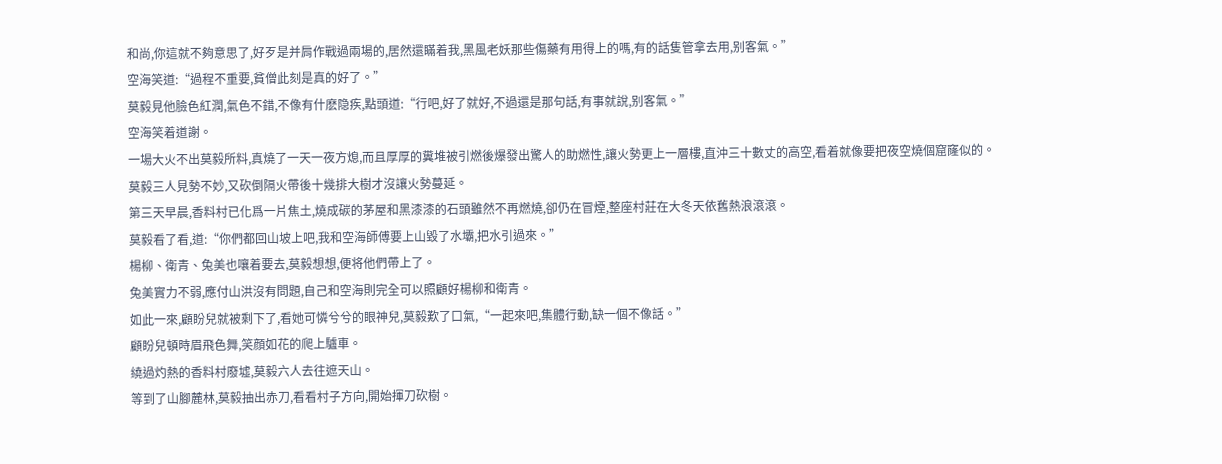和尚,你這就不夠意思了,好歹是并肩作戰過兩場的,居然還瞞着我,黑風老妖那些傷藥有用得上的嗎,有的話隻管拿去用,别客氣。”
空海笑道:“過程不重要,貧僧此刻是真的好了。”
莫毅見他臉色紅潤,氣色不錯,不像有什麽隐疾,點頭道:“行吧,好了就好,不過還是那句話,有事就說,别客氣。”
空海笑着道謝。
一場大火不出莫毅所料,真燒了一天一夜方熄,而且厚厚的糞堆被引燃後爆發出驚人的助燃性,讓火勢更上一層樓,直沖三十數丈的高空,看着就像要把夜空燒個窟窿似的。
莫毅三人見勢不妙,又砍倒隔火帶後十幾排大樹才沒讓火勢蔓延。
第三天早晨,香料村已化爲一片焦土,燒成碳的茅屋和黑漆漆的石頭雖然不再燃燒,卻仍在冒煙,整座村莊在大冬天依舊熱浪滾滾。
莫毅看了看,道:“你們都回山坡上吧,我和空海師傅要上山毀了水壩,把水引過來。”
楊柳、衛青、兔美也嚷着要去,莫毅想想,便将他們帶上了。
兔美實力不弱,應付山洪沒有問題,自己和空海則完全可以照顧好楊柳和衛青。
如此一來,顧盼兒就被剩下了,看她可憐兮兮的眼神兒,莫毅歎了口氣,“一起來吧,集體行動,缺一個不像話。”
顧盼兒頓時眉飛色舞,笑顔如花的爬上驢車。
繞過灼熱的香料村廢墟,莫毅六人去往遮天山。
等到了山腳麓林,莫毅抽出赤刀,看看村子方向,開始揮刀砍樹。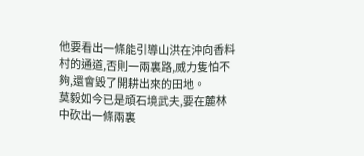他要看出一條能引導山洪在沖向香料村的通道,否則一兩裏路,威力隻怕不夠,還會毀了開耕出來的田地。
莫毅如今已是頑石境武夫,要在麓林中砍出一條兩裏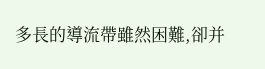多長的導流帶雖然困難,卻并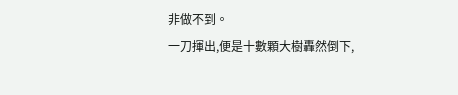非做不到。
一刀揮出,便是十數顆大樹轟然倒下,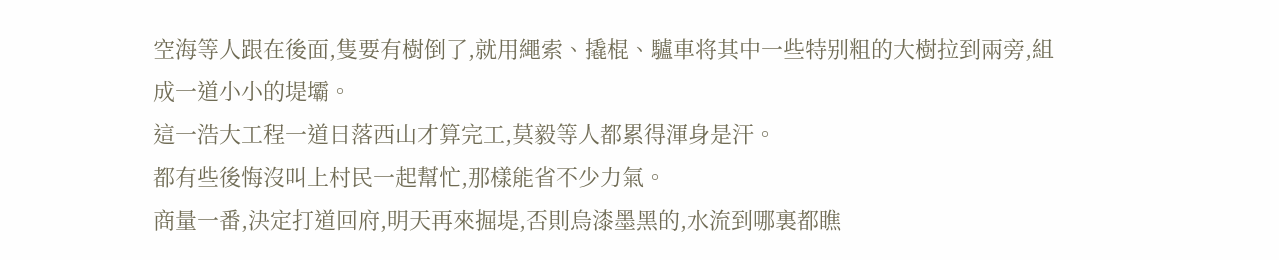空海等人跟在後面,隻要有樹倒了,就用繩索、撬棍、驢車将其中一些特别粗的大樹拉到兩旁,組成一道小小的堤壩。
這一浩大工程一道日落西山才算完工,莫毅等人都累得渾身是汗。
都有些後悔沒叫上村民一起幫忙,那樣能省不少力氣。
商量一番,決定打道回府,明天再來掘堤,否則烏漆墨黑的,水流到哪裏都瞧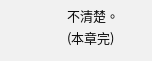不清楚。
(本章完)